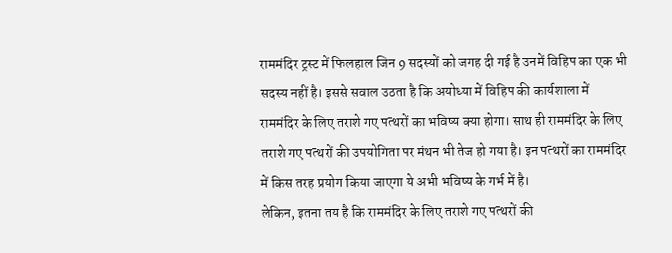राममंदिर ट्रस्ट में फिलहाल जिन 9 सदस्यों को जगह दी गई है उनमें विहिप का एक भी सदस्य नहीं है। इससे सवाल उठता है कि अयोध्या में विहिप की कार्यशाला में राममंदिर के लिए तराशे गए पत्थरों का भविष्य क्या होगा। साथ ही राममंदिर के लिए तराशे गए पत्थरों की उपयोगिता पर मंथन भी तेज हो गया है। इन पत्थरों का राममंदिर में किस तरह प्रयोग किया जाएगा ये अभी भविष्य के गर्भ में है।
लेकिन, इतना तय है कि राममंदिर के लिए तराशे गए पत्थरों की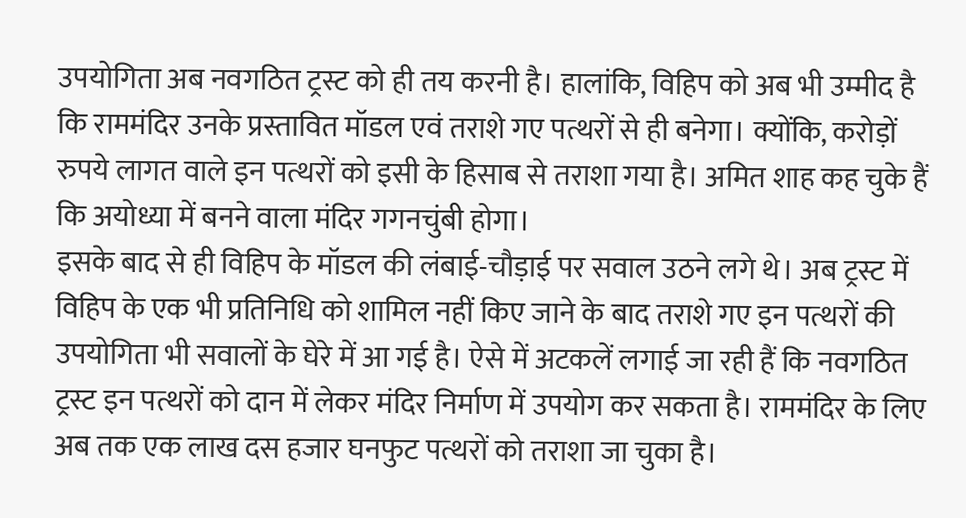उपयोगिता अब नवगठित ट्रस्ट को ही तय करनी है। हालांकि, विहिप को अब भी उम्मीद है कि राममंदिर उनके प्रस्तावित मॉडल एवं तराशे गए पत्थरों से ही बनेगा। क्योंकि, करोड़ों रुपये लागत वाले इन पत्थरों को इसी के हिसाब से तराशा गया है। अमित शाह कह चुके हैं कि अयोध्या में बनने वाला मंदिर गगनचुंबी होगा।
इसके बाद से ही विहिप के मॉडल की लंबाई-चौड़ाई पर सवाल उठने लगे थे। अब ट्रस्ट में विहिप के एक भी प्रतिनिधि को शामिल नहीं किए जाने के बाद तराशे गए इन पत्थरों की उपयोगिता भी सवालों के घेरे में आ गई है। ऐसे में अटकलें लगाई जा रही हैं कि नवगठित ट्रस्ट इन पत्थरों को दान में लेकर मंदिर निर्माण में उपयोग कर सकता है। राममंदिर के लिए अब तक एक लाख दस हजार घनफुट पत्थरों को तराशा जा चुका है।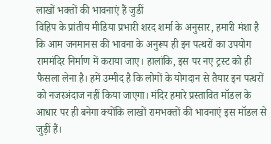लाखों भक्तों की भावनाएं हैं जुडीं
विहिप के प्रांतीय मीडिया प्रभारी शरद शर्मा के अनुसार, हमारी मंशा है कि आम जनमानस की भावना के अनुरूप ही इन पत्थरों का उपयोग राममंदिर निर्माण में कराया जाए। हालांकि, इस पर नए ट्रस्ट को ही फैसला लेना है। हमें उम्मीद है कि लोगों के योगदान से तैयार इन पत्थरों को नजरअंदाज नहीं किया जाएगा। मंदिर हमारे प्रस्तावित मॉडल के आधार पर ही बनेगा क्योंकि लाखों रामभक्तों की भावनाएं इस मॉडल से जुड़ीं हैं।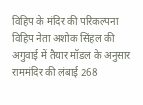विहिप के मंदिर की परिकल्पना
विहिप नेता अशोक सिंहल की अगुवाई में तैयार मॉडल के अनुसार राममंदिर की लंबाई 268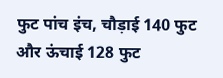फुट पांच इंच, चौड़ाई 140 फुट और ऊंचाई 128 फुट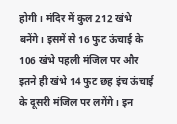होगी। मंदिर में कुल 212 खंभे बनेंगे। इसमें से 16 फुट ऊंचाई के 106 खंभे पहली मंजिल पर और इतने ही खंभे 14 फुट छह इंच ऊंचाई के दूसरी मंजिल पर लगेंगे। इन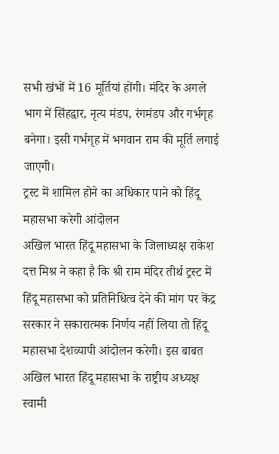सभी खंभों में 16 मूर्तियां होंगी। मंदिर के अगले भाग में सिंहद्वार, नृत्य मंडप, रंगमंडप और गर्भगृह बनेगा। इसी गर्भगृह में भगवान राम की मूर्ति लगाई जाएगी।
ट्रस्ट में शामिल होने का अधिकार पाने को हिंदू महासभा करेगी आंदोलन
अखिल भारत हिंदू महासभा के जिलाध्यक्ष राकेश दत्त मिश्र ने कहा है कि श्री राम मंदिर तीर्थ ट्रस्ट में हिंदू महासभा को प्रतिनिधित्व देने की मांग पर केंद्र सरकार ने सकारात्मक निर्णय नहीं लिया तो हिंदू महासभा देशव्यापी आंदोलन करेगी। इस बाबत अखिल भारत हिंदू महासभा के राष्ट्रीय अध्यक्ष स्वामी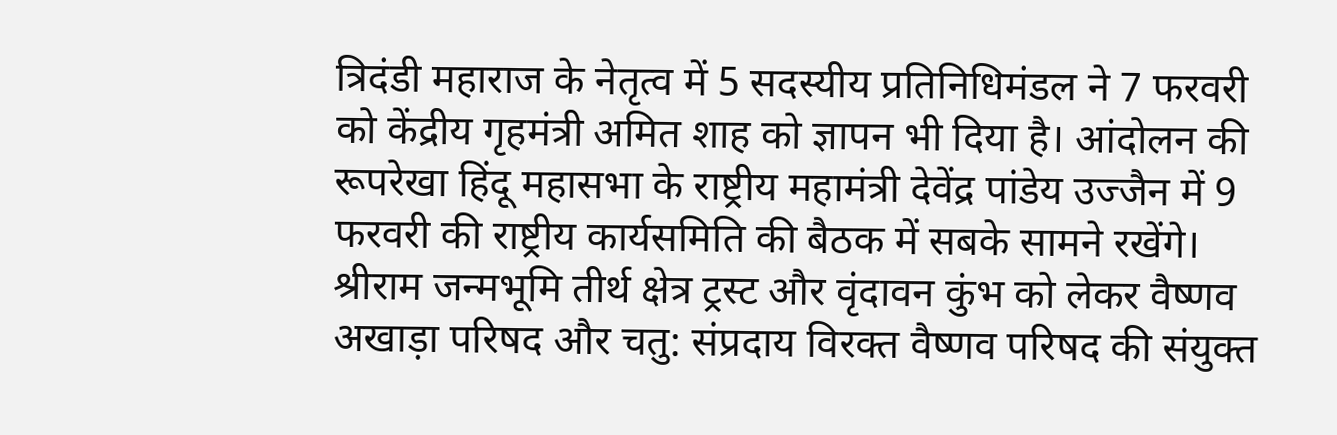त्रिदंडी महाराज के नेतृत्व में 5 सदस्यीय प्रतिनिधिमंडल ने 7 फरवरी को केंद्रीय गृहमंत्री अमित शाह को ज्ञापन भी दिया है। आंदोलन की रूपरेखा हिंदू महासभा के राष्ट्रीय महामंत्री देवेंद्र पांडेय उज्जैन में 9 फरवरी की राष्ट्रीय कार्यसमिति की बैठक में सबके सामने रखेंगे।
श्रीराम जन्मभूमि तीर्थ क्षेत्र ट्रस्ट और वृंदावन कुंभ को लेकर वैष्णव अखाड़ा परिषद और चतु: संप्रदाय विरक्त वैष्णव परिषद की संयुक्त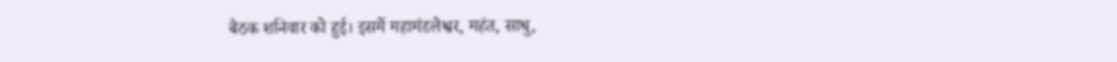बैठक शनिवार को हुई। इसमें महामंडलेश्वर, महंत, साधु,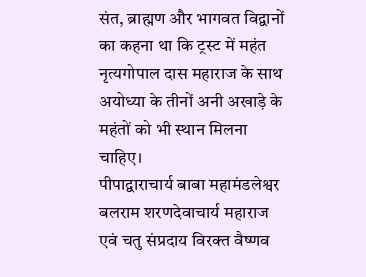संत, ब्राह्मण और भागवत विद्वानों का कहना था कि ट्रस्ट में महंत नृत्यगोपाल दास महाराज के साथ अयोध्या के तीनों अनी अखाड़े के महंतों को भी स्थान मिलना चाहिए।
पीपाद्वाराचार्य बाबा महामंडलेश्वर बलराम शरणदेवाचार्य महाराज एवं चतु संप्रदाय विरक्त वैष्णव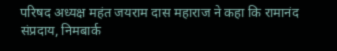परिषद अध्यक्ष महंत जयराम दास महाराज ने कहा कि रामानंद संप्रदाय, निमबार्क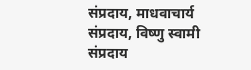संप्रदाय, माधवाचार्य संप्रदाय, विष्णु स्वामी संप्रदाय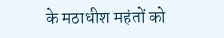के मठाधीश महंतों को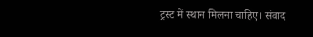ट्रस्ट में स्थान मिलना चाहिए। संवाद